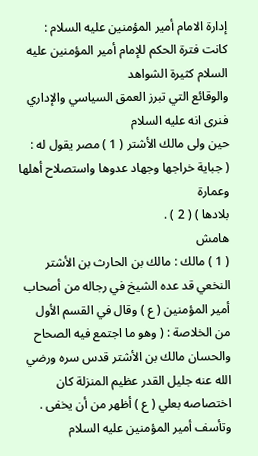إدارة الامام أمير المؤمنين عليه السلام :
كانت فترة الحكم للإمام أمير المؤمنين عليه السلام كثيرة الشواهد
والوقائع التي تبرز العمق السياسي والإداري فنرى انه عليه السلام
حين ولى مالك الأشتر ( 1 ) مصر يقول له :
( جباية خراجها وجهاد عدوها واستصلاح أهلها وعمارة
بلادها ) ( 2 ) .
هامش
( 1 ) مالك : مالك بن الحارث بن الأشتر النخعي قد عده الشيخ في رجاله من أصحاب
أمير المؤمنين ( ع ) وقال في القسم الأول من الخلاصة : ( وهو ما اجتمع فيه الصحاح
والحسان مالك بن الأشتر قدس سره ورضي الله عنه جليل القدر عظيم المنزلة كان
اختصاصه بعلي ( ع ) أظهر من أن يخفى .
وتأسف أمير المؤمنين عليه السلام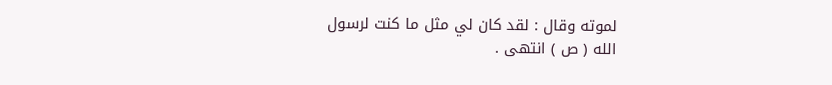لموته وقال : لقد كان لي مثل ما كنت لرسول
الله ( ص ) انتهى .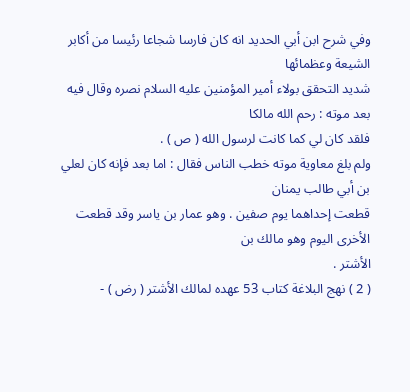وفي شرح ابن أبي الحديد انه كان فارسا شجاعا رئيسا من أكابر الشيعة وعظمائها
شديد التحقق بولاء أمير المؤمنين عليه السلام نصره وقال فيه بعد موته : رحم الله مالكا
فلقد كان لي كما كانت لرسول الله ( ص ) .
ولم بلغ معاوية موته خطب الناس فقال : اما بعد فإنه كان لعلي بن أبي طالب يمنان
قطعت إحداهما يوم صفين . وهو عمار بن ياسر وقد قطعت الأخرى اليوم وهو مالك بن
الأشتر .
( 2 ) نهج البلاغة كتاب 53 عهده لمالك الأشتر ( رض ) -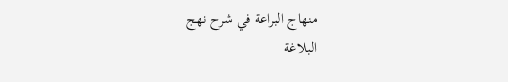منهاج البراعة في شرح نهج
البلاغة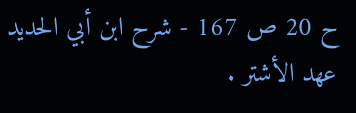ح 20 ص 167 - شرح ابن أبي الحديد عهد الأشتر .